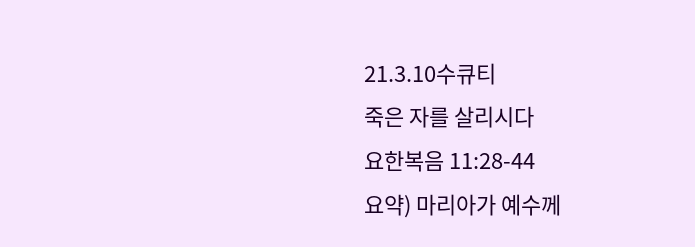21.3.10수큐티
죽은 자를 살리시다
요한복음 11:28-44
요약) 마리아가 예수께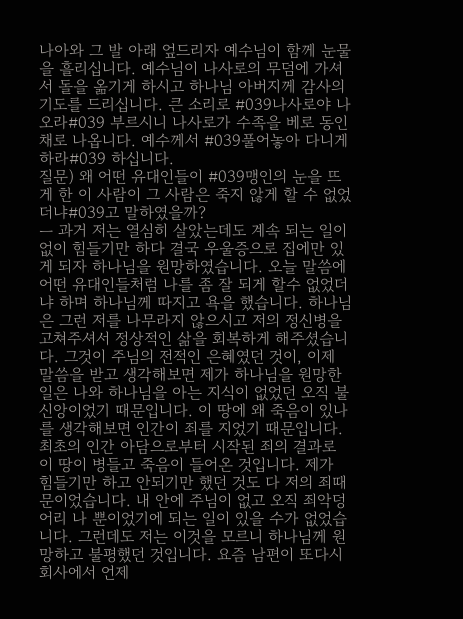나아와 그 발 아래 엎드리자 예수님이 함께 눈물을 흘리십니다. 예수님이 나사로의 무덤에 가셔서 돌을 옮기게 하시고 하나님 아버지께 감사의 기도를 드리십니다. 큰 소리로 #039나사로야 나오라#039 부르시니 나사로가 수족을 베로 동인 채로 나옵니다. 예수께서 #039풀어놓아 다니게 하라#039 하십니다.
질문) 왜 어떤 유대인들이 #039맹인의 눈을 뜨게 한 이 사람이 그 사람은 죽지 않게 할 수 없었더냐#039고 말하였을까?
ㅡ 과거 저는 열심히 살았는데도 계속 되는 일이 없이 힘들기만 하다 결국 우울증으로 집에만 있게 되자 하나님을 원망하였습니다. 오늘 말씀에 어떤 유대인들처럼 나를 좀 잘 되게 할수 없었더냐 하며 하나님께 따지고 욕을 했습니다. 하나님은 그런 저를 나무라지 않으시고 저의 정신병을 고쳐주셔서 정상적인 삶을 회복하게 해주셨습니다. 그것이 주님의 전적인 은혜였던 것이, 이제 말씀을 받고 생각해보면 제가 하나님을 원망한 일은 나와 하나님을 아는 지식이 없었던 오직 불신앙이었기 때문입니다. 이 땅에 왜 죽음이 있나를 생각해보면 인간이 죄를 지었기 때문입니다. 최초의 인간 아담으로부터 시작된 죄의 결과로 이 땅이 병들고 죽음이 들어온 것입니다. 제가 힘들기만 하고 안되기만 했던 것도 다 저의 죄때문이었습니다. 내 안에 주님이 없고 오직 죄악덩어리 나 뿐이었기에 되는 일이 있을 수가 없었습니다. 그런데도 저는 이것을 모르니 하나님께 원망하고 불평했던 것입니다. 요즘 남편이 또다시 회사에서 언제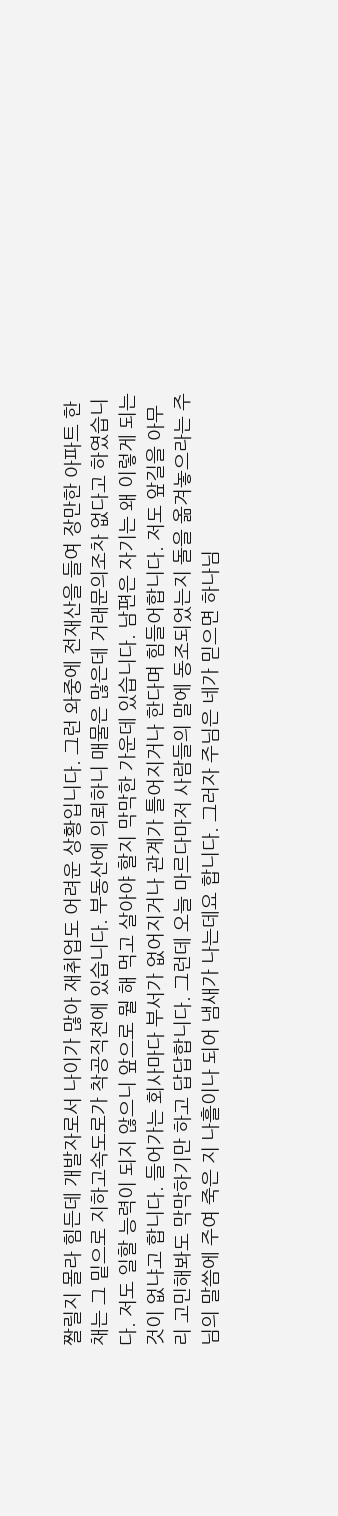짤릴지 몰라 힘든데 개발자로서 나이가 많아 재취업도 어려운 상황입니다. 그런 와중에 전재산을 들여 장만한 아파트 한채는 그 밑으로 지하고속도로가 착공직전에 있습니다. 부동산에 의뢰하니 매물은 많은데 거래문의조차 없다고 하였습니다. 저도 일할 능력이 되지 않으니 앞으로 뭘 해 먹고 살아야 할지 막막한 가운데 있습니다. 남편은 자기는 왜 이렇게 되는 것이 없냐고 합니다. 들어가는 회사마다 부서가 없어지거나 관계가 틀어지거나 한다며 힘들어합니다. 저도 앞길을 아무리 고민해봐도 막막하기만 하고 답답합니다. 그런데 오늘 마르다마저 사람들의 말에 동조되었는지 돌을 옮겨놓으라는 주님의 말씀에 주여 죽은 지 나흘이나 되어 냄새가 나는데요 합니다. 그러자 주님은 네가 믿으면 하나님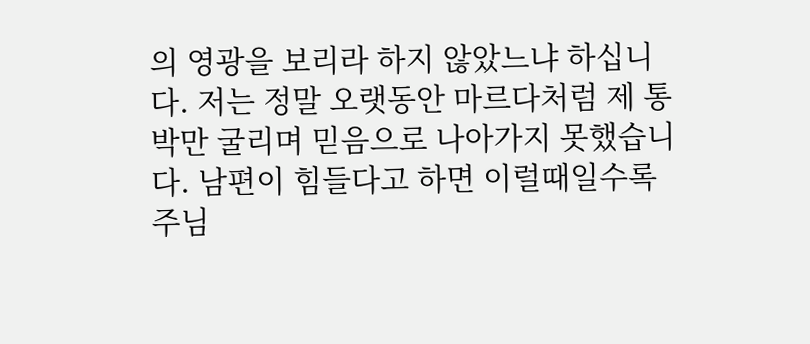의 영광을 보리라 하지 않았느냐 하십니다. 저는 정말 오랫동안 마르다처럼 제 통박만 굴리며 믿음으로 나아가지 못했습니다. 남편이 힘들다고 하면 이럴때일수록 주님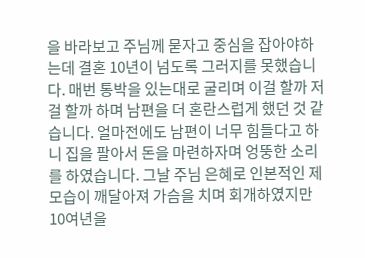을 바라보고 주님께 묻자고 중심을 잡아야하는데 결혼 10년이 넘도록 그러지를 못했습니다. 매번 통박을 있는대로 굴리며 이걸 할까 저걸 할까 하며 남편을 더 혼란스럽게 했던 것 같습니다. 얼마전에도 남편이 너무 힘들다고 하니 집을 팔아서 돈을 마련하자며 엉뚱한 소리를 하였습니다. 그날 주님 은혜로 인본적인 제 모습이 깨달아져 가슴을 치며 회개하였지만 10여년을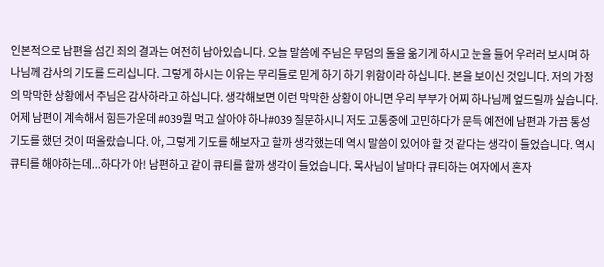인본적으로 남편을 섬긴 죄의 결과는 여전히 남아있습니다. 오늘 말씀에 주님은 무덤의 돌을 옮기게 하시고 눈을 들어 우러러 보시며 하나님께 감사의 기도를 드리십니다. 그렇게 하시는 이유는 무리들로 믿게 하기 하기 위함이라 하십니다. 본을 보이신 것입니다. 저의 가정의 막막한 상황에서 주님은 감사하라고 하십니다. 생각해보면 이런 막막한 상황이 아니면 우리 부부가 어찌 하나님께 엎드릴까 싶습니다. 어제 남편이 계속해서 힘든가운데 #039뭘 먹고 살아야 하나#039 질문하시니 저도 고통중에 고민하다가 문득 예전에 남편과 가끔 통성기도를 했던 것이 떠올랐습니다. 아, 그렇게 기도를 해보자고 할까 생각했는데 역시 말씀이 있어야 할 것 같다는 생각이 들었습니다. 역시 큐티를 해야하는데...하다가 아! 남편하고 같이 큐티를 할까 생각이 들었습니다. 목사님이 날마다 큐티하는 여자에서 혼자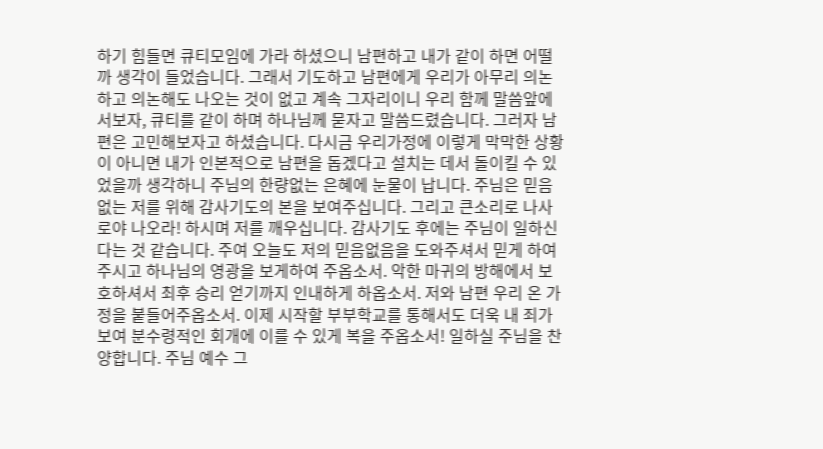하기 힘들면 큐티모임에 가라 하셨으니 남편하고 내가 같이 하면 어떨까 생각이 들었습니다. 그래서 기도하고 남편에게 우리가 아무리 의논하고 의논해도 나오는 것이 없고 계속 그자리이니 우리 함께 말씀앞에 서보자, 큐티를 같이 하며 하나님께 묻자고 말씀드렸습니다. 그러자 남편은 고민해보자고 하셨습니다. 다시금 우리가정에 이렇게 막막한 상황이 아니면 내가 인본적으로 남편을 돕겠다고 설치는 데서 돌이킬 수 있었을까 생각하니 주님의 한량없는 은혜에 눈물이 납니다. 주님은 믿음없는 저를 위해 감사기도의 본을 보여주십니다. 그리고 큰소리로 나사로야 나오라! 하시며 저를 깨우십니다. 감사기도 후에는 주님이 일하신다는 것 같습니다. 주여 오늘도 저의 믿음없음을 도와주셔서 믿게 하여주시고 하나님의 영광을 보게하여 주옵소서. 악한 마귀의 방해에서 보호하셔서 최후 승리 얻기까지 인내하게 하옵소서. 저와 남편 우리 온 가정을 붙들어주옵소서. 이제 시작할 부부학교를 통해서도 더욱 내 죄가 보여 분수령적인 회개에 이를 수 있게 복을 주옵소서! 일하실 주님을 찬양합니다. 주님 예수 그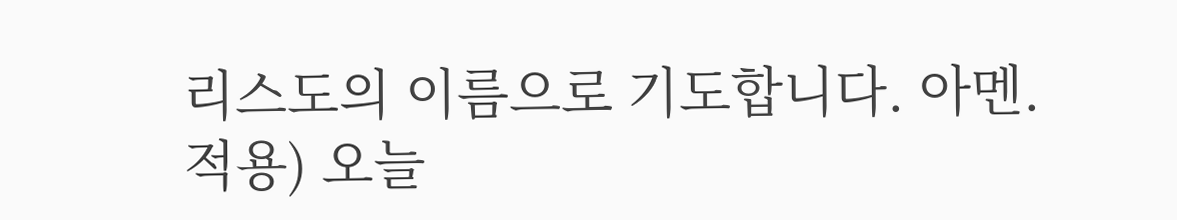리스도의 이름으로 기도합니다. 아멘.
적용) 오늘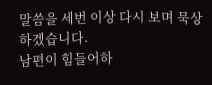말씀을 세번 이상 다시 보며 묵상하겠습니다.
남편이 힘들어하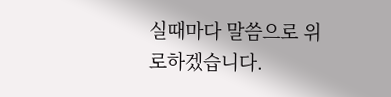실때마다 말씀으로 위로하겠습니다.